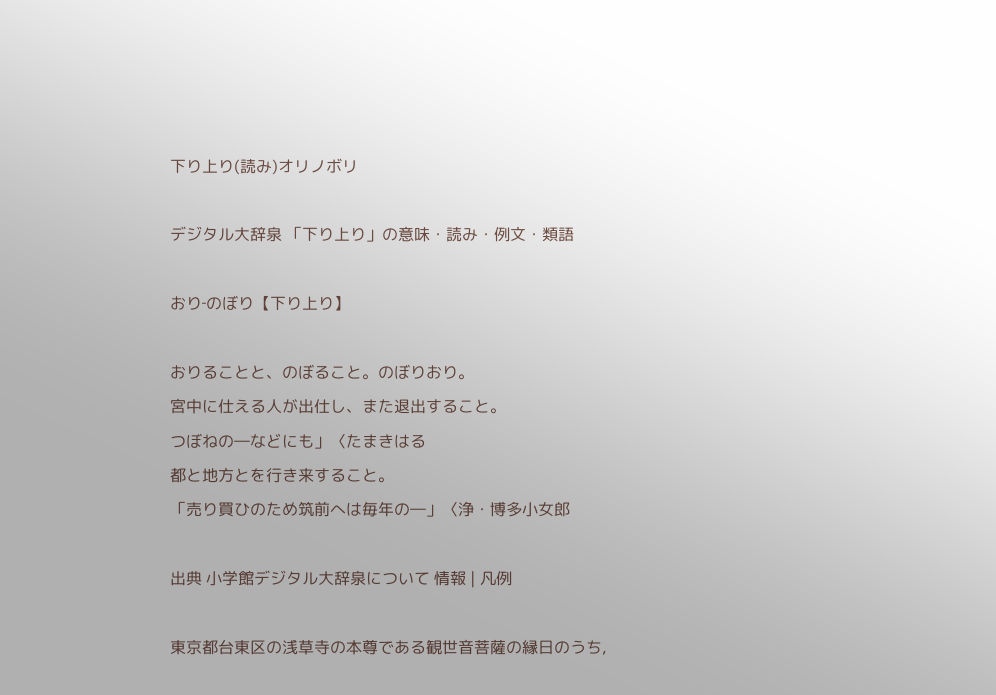下り上り(読み)オリノボリ

デジタル大辞泉 「下り上り」の意味・読み・例文・類語

おり‐のぼり【下り上り】

おりることと、のぼること。のぼりおり。
宮中に仕える人が出仕し、また退出すること。
つぼねの―などにも」〈たまきはる
都と地方とを行き来すること。
「売り買ひのため筑前へは毎年の―」〈浄・博多小女郎

出典 小学館デジタル大辞泉について 情報 | 凡例

東京都台東区の浅草寺の本尊である観世音菩薩の縁日のうち,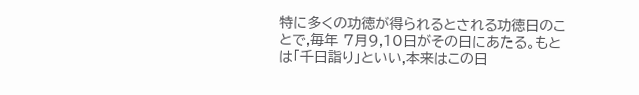特に多くの功徳が得られるとされる功徳日のことで,毎年 7月9,10日がその日にあたる。もとは「千日詣り」といい,本来はこの日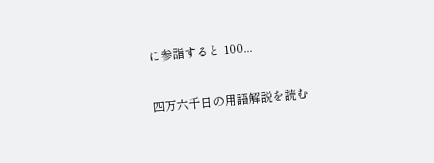に参詣すると 100...

四万六千日の用語解説を読む